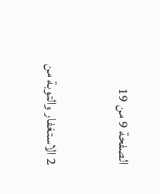الصفحة 9 من 19

2 الاستغفار والتوبة من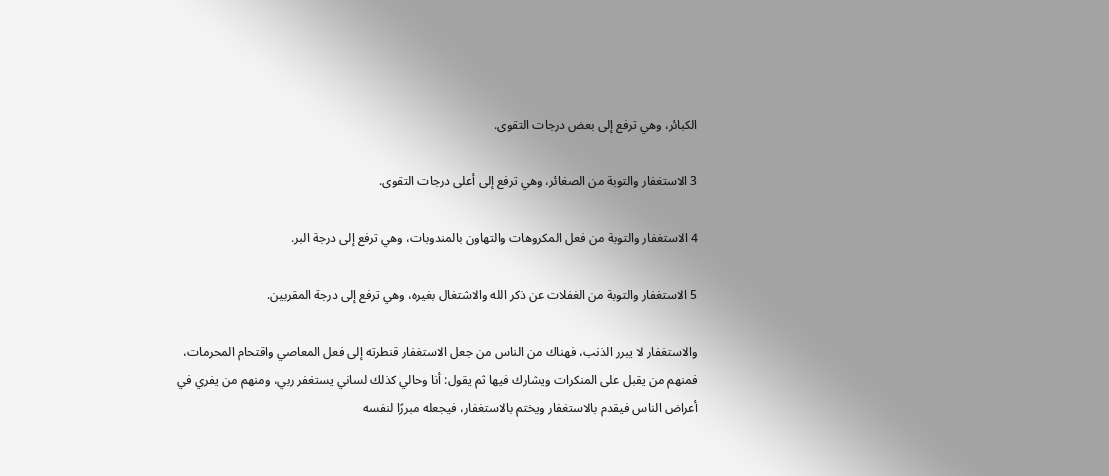الكبائر، وهي ترفع إلى بعض درجات التقوى.

3 الاستغفار والتوبة من الصغائر، وهي ترفع إلى أعلى درجات التقوى.

4 الاستغفار والتوبة من فعل المكروهات والتهاون بالمندوبات، وهي ترفع إلى درجة البر.

5 الاستغفار والتوبة من الغفلات عن ذكر الله والاشتغال بغيره، وهي ترفع إلى درجة المقربين.

والاستغفار لا يبرر الذنب، فهناك من الناس من جعل الاستغفار قنطرته إلى فعل المعاصي واقتحام المحرمات، فمنهم من يقبل على المنكرات ويشارك فيها ثم يقول: أنا وحالي كذلك لساني يستغفر ربي، ومنهم من يفري في أعراض الناس فيقدم بالاستغفار ويختم بالاستغفار، فيجعله مبررًا لنفسه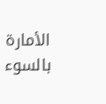الأمارة بالسوء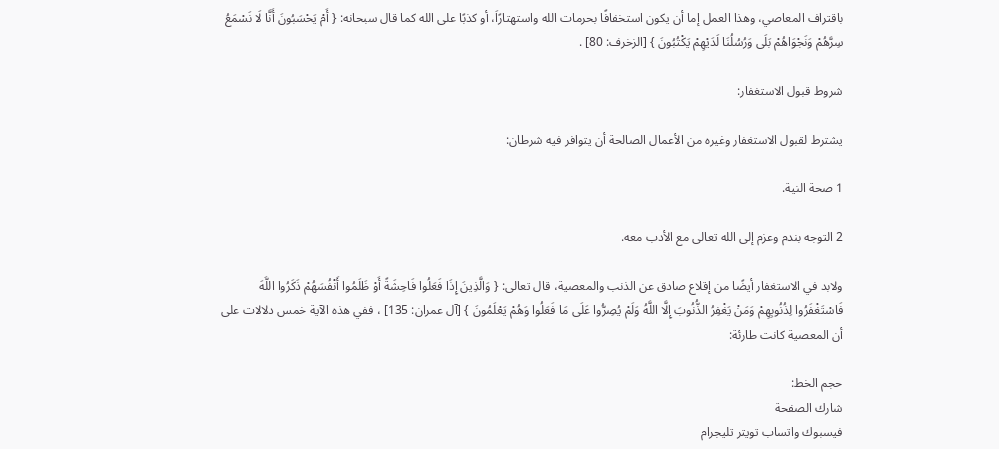باقتراف المعاصي، وهذا العمل إما أن يكون استخفافًا بحرمات الله واستهتارًاَ، أو كذبًا على الله كما قال سبحانه: { أَمْ يَحْسَبُونَ أَنَّا لَا نَسْمَعُ سِرَّهُمْ وَنَجْوَاهُمْ بَلَى وَرُسُلُنَا لَدَيْهِمْ يَكْتُبُونَ } [الزخرف: 80] .

شروط قبول الاستغفار:

يشترط لقبول الاستغفار وغيره من الأعمال الصالحة أن يتوافر فيه شرطان:

1 صحة النية.

2 التوجه بندم وعزم إلى الله تعالى مع الأدب معه.

ولابد في الاستغفار أيضًا من إقلاع صادق عن الذنب والمعصية، قال تعالى: { وَالَّذِينَ إِذَا فَعَلُوا فَاحِشَةً أَوْ ظَلَمُوا أَنْفُسَهُمْ ذَكَرُوا اللَّهَ فَاسْتَغْفَرُوا لِذُنُوبِهِمْ وَمَنْ يَغْفِرُ الذُّنُوبَ إِلَّا اللَّهُ وَلَمْ يُصِرُّوا عَلَى مَا فَعَلُوا وَهُمْ يَعْلَمُونَ } [آل عمران: 135] ، ففي هذه الآية خمس دلالات على أن المعصية كانت طارئة:

حجم الخط:
شارك الصفحة
فيسبوك واتساب تويتر تليجرام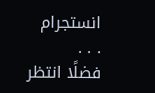انستجرام
. . .
فضلًا انتظر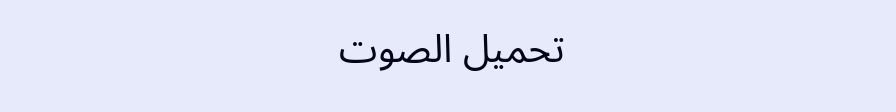تحميل الصوت